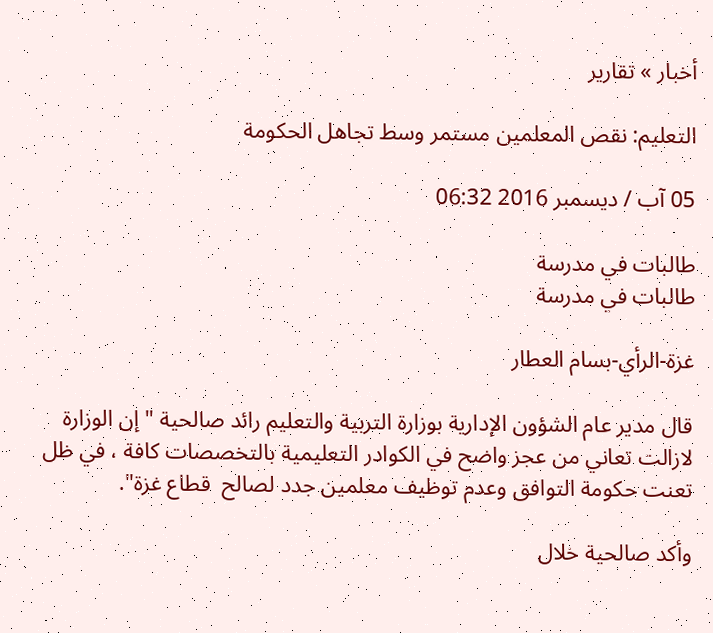أخبار » تقارير

التعليم: نقص المعلمين مستمر وسط تجاهل الحكومة

05 آب / ديسمبر 2016 06:32

طالبات في مدرسة
طالبات في مدرسة

غزة-الرأي-بسام العطار

قال مدير عام الشؤون الإدارية بوزارة التربية والتعليم رائد صالحية "إن الوزارة لازالت تعاني من عجز واضح في الكوادر التعليمية بالتخصصات كافة ، في ظل تعنت حكومة التوافق وعدم توظيف معلمين جدد لصالح  قطاع غزة".

وأكد صالحية خلال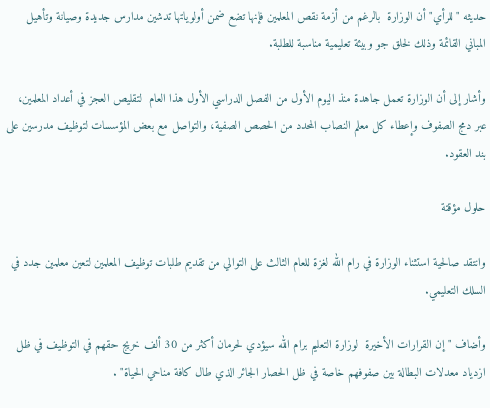حديثه "للرأي" أن الوزارة  بالرغم من أزمة نقص المعلمين فإنها تضع ضمن أولوياتها تدشين مدارس جديدة وصيانة وتأهيل المباني القائمة وذلك لخلق جو وبيئة تعليمية مناسبة للطلبة.

وأشار إلى أن الوزارة تعمل جاهدة منذ اليوم الأول من الفصل الدراسي الأول هذا العام  لتقليص العجز في أعداد المعلمين، عبر دمج الصفوف وإعطاء كل معلم النصاب المحدد من الحصص الصفية، والتواصل مع بعض المؤسسات لتوظيف مدرسين على بند العقود.

حلول مؤقتة

وانتقد صالحية استثناء الوزارة في رام الله لغزة للعام الثالث على التوالي من تقديم طلبات توظيف المعلمين لتعين معلمين جدد في السلك التعليمي.

وأضاف "إن القرارات الأخيرة  لوزارة التعليم برام الله سيؤدي لحرمان أكثر من 30 ألف خريج حقهم في التوظيف في ظل ازدياد معدلات البطالة بين صفوفهم خاصة في ظل الحصار الجائر الذي طال كافة مناحي الحياة" .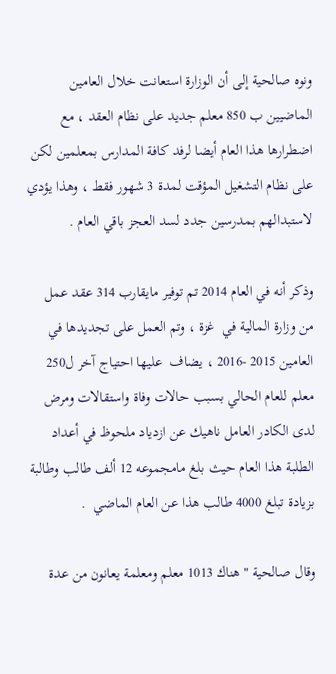ونوه صالحية إلى أن الوزارة استعانت خلال العامين الماضيين ب 850 معلم جديد على نظام العقد ، مع اضطرارها هذا العام أيضا لرفد كافة المدارس بمعلمين لكن على نظام التشغيل المؤقت لمدة 3 شهور فقط ، وهذا يؤدي لاستبدالهم بمدرسين جدد لسد العجز باقي العام .

وذكر أنه في العام 2014 تم توفير مايقارب 314 عقد عمل من وزارة المالية في  غزة ، وتم العمل على تجديدها في العامين 2015 -2016 ، يضاف  عليها احتياج آخر ل250 معلم للعام الحالي بسبب حالات وفاة واستقالات ومرض لدى الكادر العامل ناهيك عن ازدياد ملحوظ في أعداد الطلبة هذا العام حيث بلغ مامجموعه 12 ألف طالب وطالبة بزيادة تبلغ 4000 طالب هذا عن العام الماضي  .

وقال صالحية "هناك 1013 معلم ومعلمة يعانون من عدة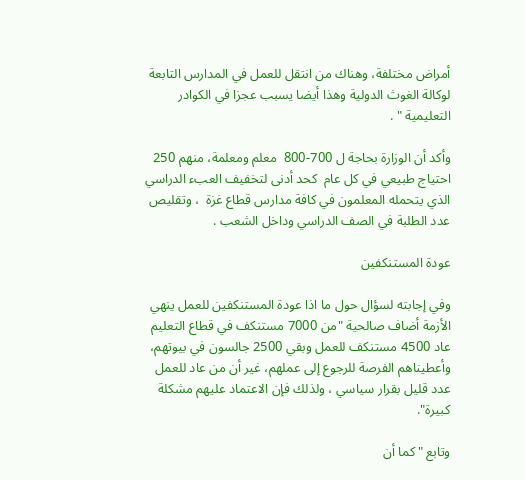أمراض مختلفة، وهناك من انتقل للعمل في المدارس التابعة لوكالة الغوث الدولية وهذا أيضا يسبب عجزا في الكوادر التعليمية " .

وأكد أن الوزارة بحاجة ل 700-800  معلم ومعلمة، منهم 250 احتياج طبيعي في كل عام  كحد أدنى لتخفيف العبء الدراسي الذي يتحمله المعلمون في كافة مدارس قطاع غزة  ، وتقليص عدد الطلبة في الصف الدراسي وداخل الشعب .

عودة المستنكفين

وفي إجابته لسؤال حول ما اذا عودة المستنكفين للعمل ينهي الأزمة أضاف صالحية "من 7000 مستنكف في قطاع التعليم عاد 4500 مستنكف للعمل وبقي 2500 جالسون في بيوتهم، وأعطيناهم الفرصة للرجوع إلى عملهم، غير أن من عاد للعمل عدد قليل بقرار سياسي ، ولذلك فإن الاعتماد عليهم مشكلة كبيرة".

وتابع "كما أن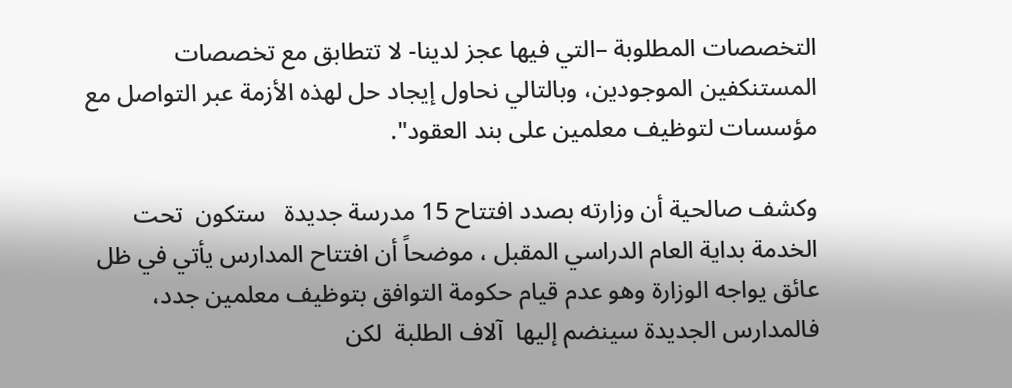التخصصات المطلوبة –التي فيها عجز لدينا- لا تتطابق مع تخصصات المستنكفين الموجودين، وبالتالي نحاول إيجاد حل لهذه الأزمة عبر التواصل مع مؤسسات لتوظيف معلمين على بند العقود".

وكشف صالحية أن وزارته بصدد افتتاح 15 مدرسة جديدة   ستكون  تحت الخدمة بداية العام الدراسي المقبل ، موضحاً أن افتتاح المدارس يأتي في ظل عائق يواجه الوزارة وهو عدم قيام حكومة التوافق بتوظيف معلمين جدد،  فالمدارس الجديدة سينضم إليها  آلاف الطلبة  لكن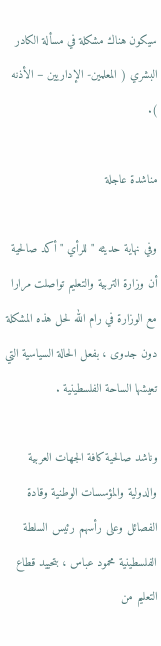سيكون هناك مشكلة في مسألة الكادر البشري ( المعلمين- الإداريين – الأذنه ).

مناشدة عاجلة

وفي نهاية حديثه " للرأي " أكد صالحية أن وزارة التربية والتعليم تواصلت مرارا مع الوزارة في رام الله لحل هذه المشكلة دون جدوى ، بفعل الحالة السياسية التي تعيشها الساحة الفلسطينية .

وناشد صالحية كافة الجهات العربية والدولية والمؤسسات الوطنية وقادة الفصائل وعلى رأسهم رئيس السلطة الفلسطينية محمود عباس ، بتحييد قطاع التعليم من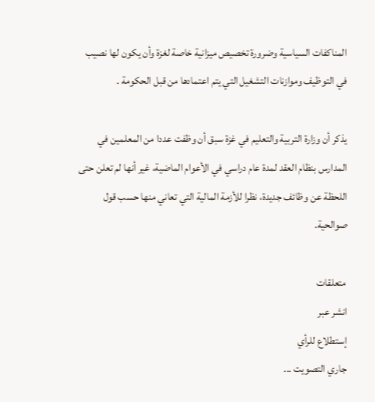المناكفات السياسية وضرورة تخصيص ميزانية خاصة لغزة وأن يكون لها نصيب في التوظيف وموازنات التشغيل التي يتم اعتمادها من قبل الحكومة .

يذكر أن وزارة التربية والتعليم في غزة سبق أن وظفت عددا من المعلمين في المدارس بنظام العقد لمدة عام دراسي في الأعوام الماضية، غير أنها لم تعلن حتى اللحظة عن وظائف جديدة، نظرا للأزمة المالية التي تعاني منها حسب قول صوالحية.

متعلقات
انشر عبر
إستطلاع للرأي
جاري التصويت ...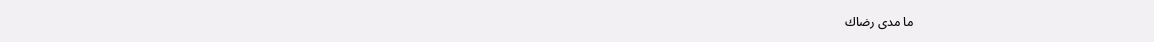ما مدى رضاك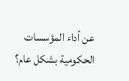عن أداء المؤسسات الحكومية بشكل عام؟